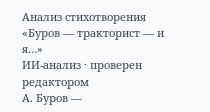Анализ стихотворения «Буров — тракторист — и я…»
ИИ-анализ · проверен редактором
А. Буров —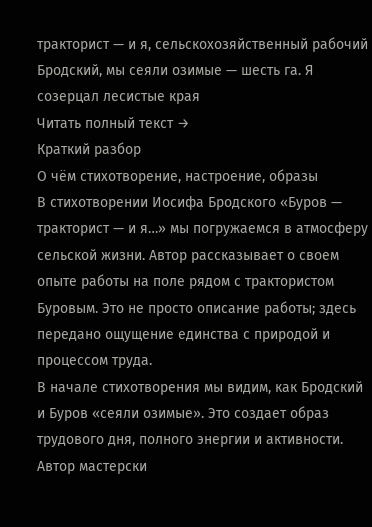тракторист — и я, сельскохозяйственный рабочий Бродский, мы сеяли озимые — шесть га. Я созерцал лесистые края
Читать полный текст →
Краткий разбор
О чём стихотворение, настроение, образы
В стихотворении Иосифа Бродского «Буров — тракторист — и я…» мы погружаемся в атмосферу сельской жизни. Автор рассказывает о своем опыте работы на поле рядом с трактористом Буровым. Это не просто описание работы; здесь передано ощущение единства с природой и процессом труда.
В начале стихотворения мы видим, как Бродский и Буров «сеяли озимые». Это создает образ трудового дня, полного энергии и активности. Автор мастерски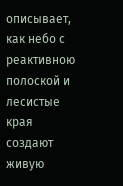описывает, как небо с реактивною полоской и лесистые края создают живую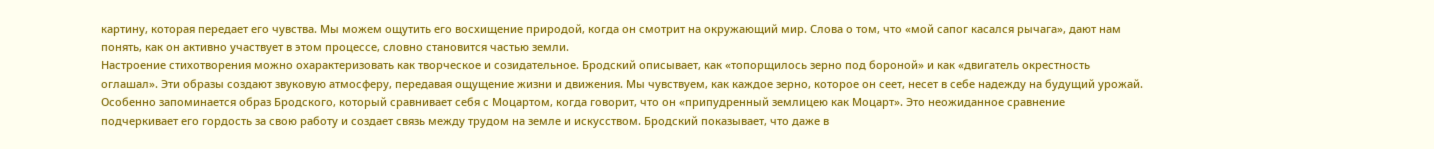картину, которая передает его чувства. Мы можем ощутить его восхищение природой, когда он смотрит на окружающий мир. Слова о том, что «мой сапог касался рычага», дают нам понять, как он активно участвует в этом процессе, словно становится частью земли.
Настроение стихотворения можно охарактеризовать как творческое и созидательное. Бродский описывает, как «топорщилось зерно под бороной» и как «двигатель окрестность оглашал». Эти образы создают звуковую атмосферу, передавая ощущение жизни и движения. Мы чувствуем, как каждое зерно, которое он сеет, несет в себе надежду на будущий урожай.
Особенно запоминается образ Бродского, который сравнивает себя с Моцартом, когда говорит, что он «припудренный землицею как Моцарт». Это неожиданное сравнение подчеркивает его гордость за свою работу и создает связь между трудом на земле и искусством. Бродский показывает, что даже в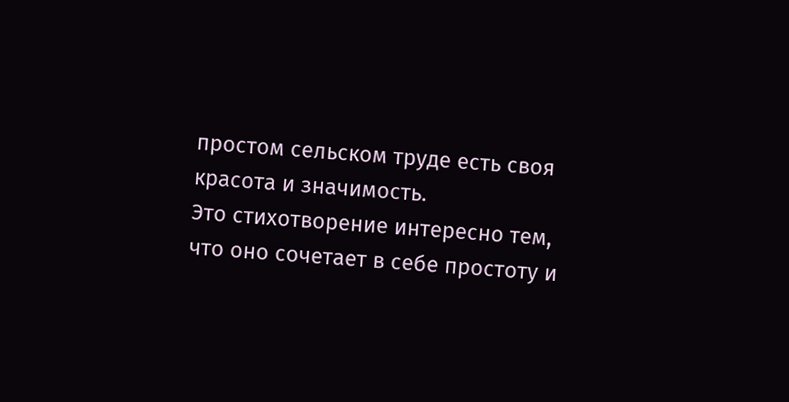простом сельском труде есть своя красота и значимость.
Это стихотворение интересно тем, что оно сочетает в себе простоту и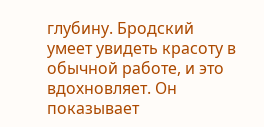глубину. Бродский умеет увидеть красоту в обычной работе, и это вдохновляет. Он показывает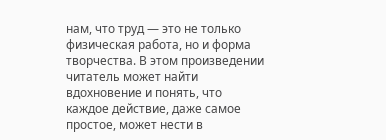нам, что труд — это не только физическая работа, но и форма творчества. В этом произведении читатель может найти вдохновение и понять, что каждое действие, даже самое простое, может нести в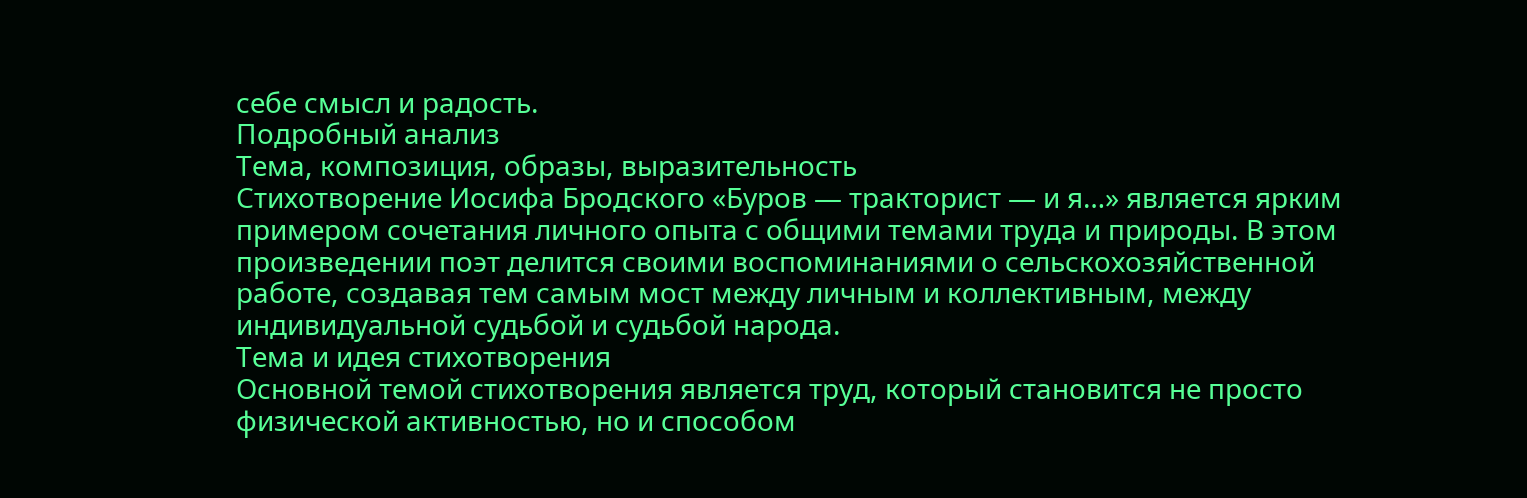себе смысл и радость.
Подробный анализ
Тема, композиция, образы, выразительность
Стихотворение Иосифа Бродского «Буров — тракторист — и я…» является ярким примером сочетания личного опыта с общими темами труда и природы. В этом произведении поэт делится своими воспоминаниями о сельскохозяйственной работе, создавая тем самым мост между личным и коллективным, между индивидуальной судьбой и судьбой народа.
Тема и идея стихотворения
Основной темой стихотворения является труд, который становится не просто физической активностью, но и способом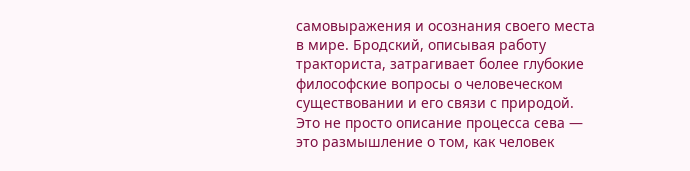самовыражения и осознания своего места в мире. Бродский, описывая работу тракториста, затрагивает более глубокие философские вопросы о человеческом существовании и его связи с природой. Это не просто описание процесса сева — это размышление о том, как человек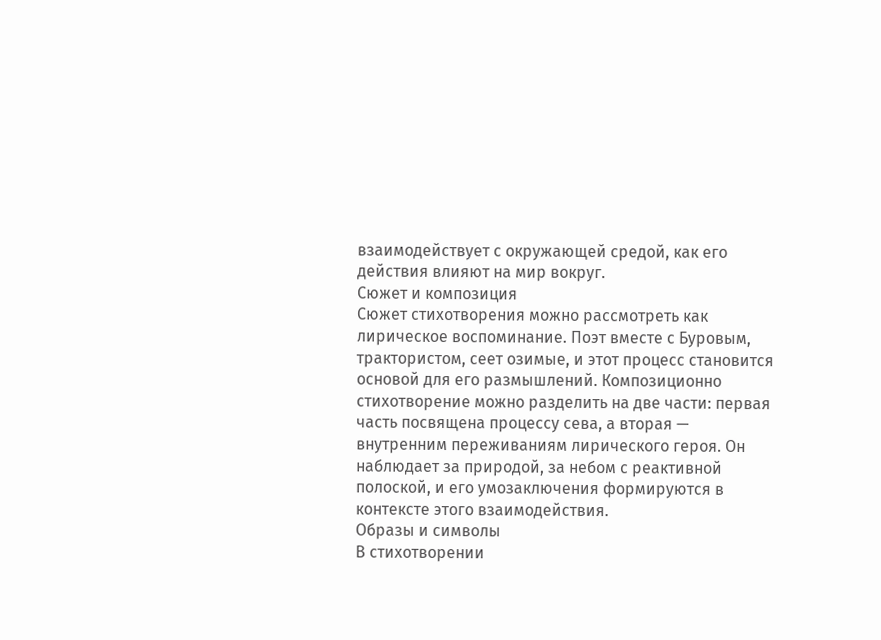взаимодействует с окружающей средой, как его действия влияют на мир вокруг.
Сюжет и композиция
Сюжет стихотворения можно рассмотреть как лирическое воспоминание. Поэт вместе с Буровым, трактористом, сеет озимые, и этот процесс становится основой для его размышлений. Композиционно стихотворение можно разделить на две части: первая часть посвящена процессу сева, а вторая — внутренним переживаниям лирического героя. Он наблюдает за природой, за небом с реактивной полоской, и его умозаключения формируются в контексте этого взаимодействия.
Образы и символы
В стихотворении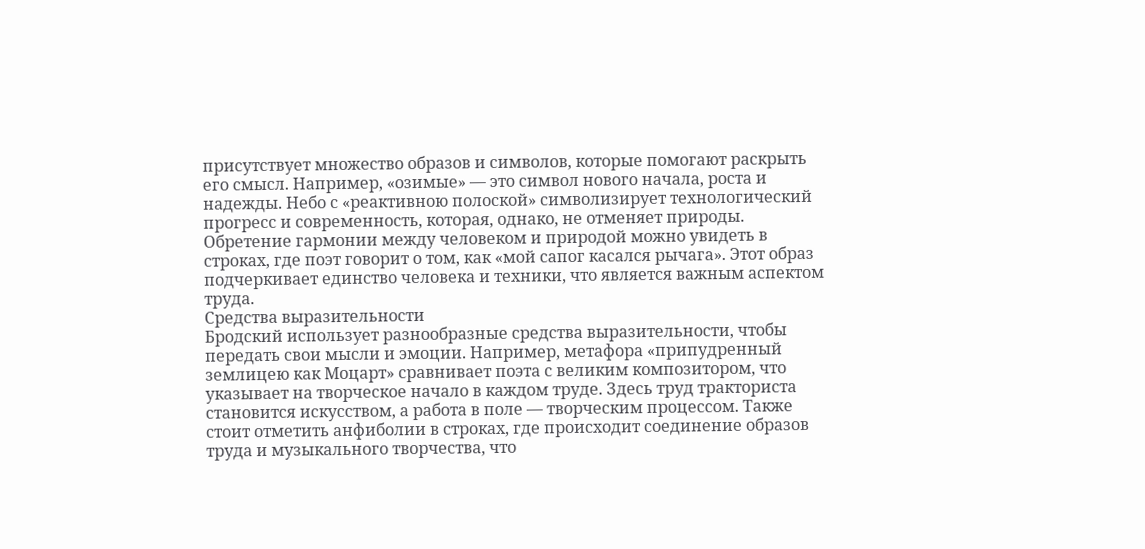присутствует множество образов и символов, которые помогают раскрыть его смысл. Например, «озимые» — это символ нового начала, роста и надежды. Небо с «реактивною полоской» символизирует технологический прогресс и современность, которая, однако, не отменяет природы. Обретение гармонии между человеком и природой можно увидеть в строках, где поэт говорит о том, как «мой сапог касался рычага». Этот образ подчеркивает единство человека и техники, что является важным аспектом труда.
Средства выразительности
Бродский использует разнообразные средства выразительности, чтобы передать свои мысли и эмоции. Например, метафора «припудренный землицею как Моцарт» сравнивает поэта с великим композитором, что указывает на творческое начало в каждом труде. Здесь труд тракториста становится искусством, а работа в поле — творческим процессом. Также стоит отметить анфиболии в строках, где происходит соединение образов труда и музыкального творчества, что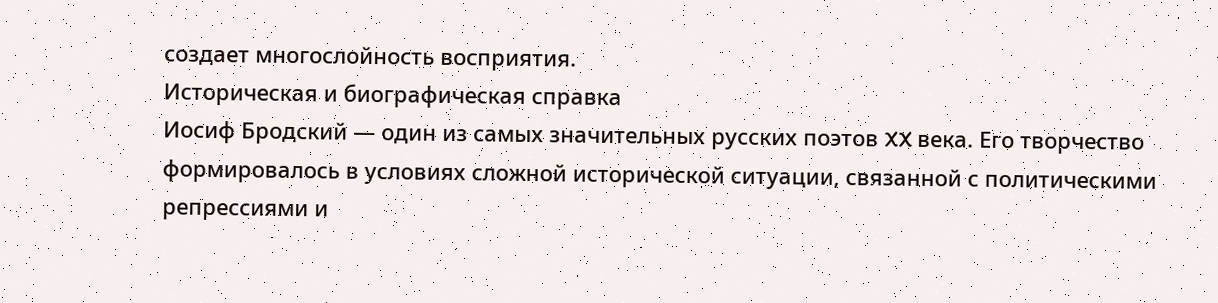создает многослойность восприятия.
Историческая и биографическая справка
Иосиф Бродский — один из самых значительных русских поэтов XX века. Его творчество формировалось в условиях сложной исторической ситуации, связанной с политическими репрессиями и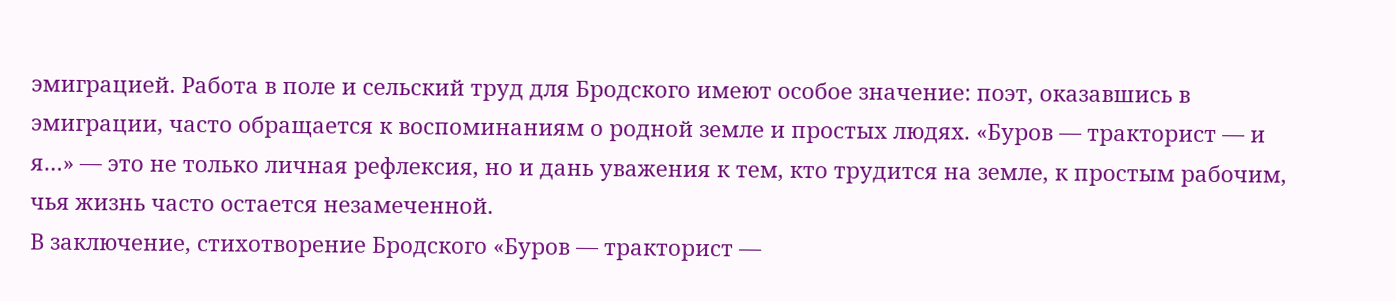эмиграцией. Работа в поле и сельский труд для Бродского имеют особое значение: поэт, оказавшись в эмиграции, часто обращается к воспоминаниям о родной земле и простых людях. «Буров — тракторист — и я…» — это не только личная рефлексия, но и дань уважения к тем, кто трудится на земле, к простым рабочим, чья жизнь часто остается незамеченной.
В заключение, стихотворение Бродского «Буров — тракторист —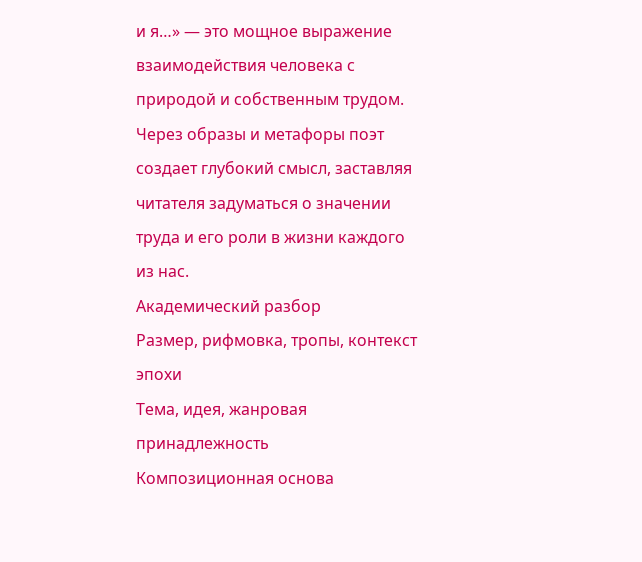и я…» — это мощное выражение взаимодействия человека с природой и собственным трудом. Через образы и метафоры поэт создает глубокий смысл, заставляя читателя задуматься о значении труда и его роли в жизни каждого из нас.
Академический разбор
Размер, рифмовка, тропы, контекст эпохи
Тема, идея, жанровая принадлежность
Композиционная основа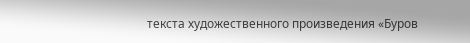текста художественного произведения «Буров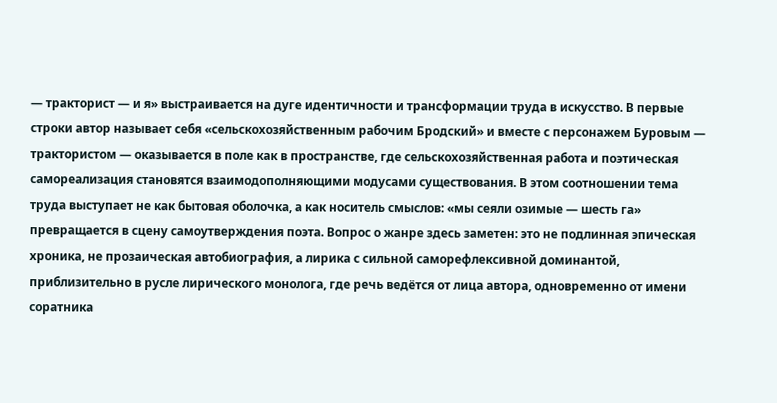— тракторист — и я» выстраивается на дуге идентичности и трансформации труда в искусство. В первые строки автор называет себя «сельскохозяйственным рабочим Бродский» и вместе с персонажем Буровым — трактористом — оказывается в поле как в пространстве, где сельскохозяйственная работа и поэтическая самореализация становятся взаимодополняющими модусами существования. В этом соотношении тема труда выступает не как бытовая оболочка, а как носитель смыслов: «мы сеяли озимые — шесть га» превращается в сцену самоутверждения поэта. Вопрос о жанре здесь заметен: это не подлинная эпическая хроника, не прозаическая автобиография, а лирика с сильной саморефлексивной доминантой, приблизительно в русле лирического монолога, где речь ведётся от лица автора, одновременно от имени соратника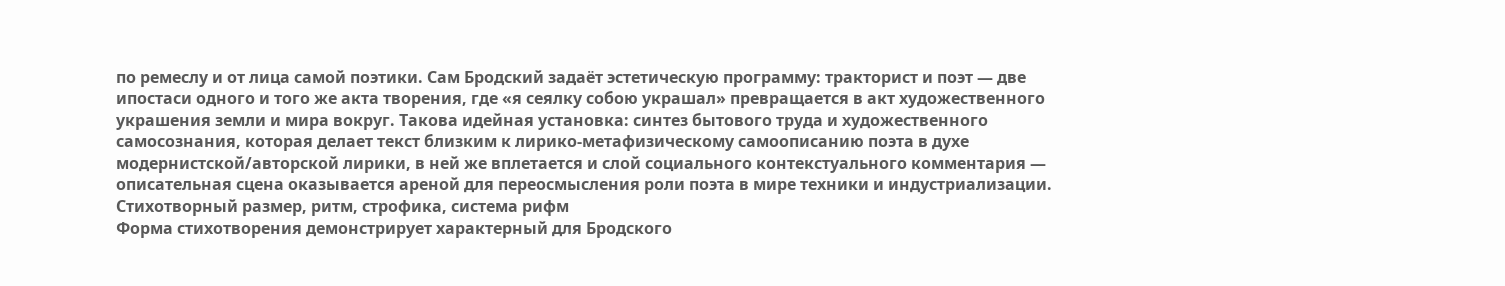по ремеслу и от лица самой поэтики. Сам Бродский задаёт эстетическую программу: тракторист и поэт — две ипостаси одного и того же акта творения, где «я сеялку собою украшал» превращается в акт художественного украшения земли и мира вокруг. Такова идейная установка: синтез бытового труда и художественного самосознания, которая делает текст близким к лирико-метафизическому самоописанию поэта в духе модернистской/авторской лирики, в ней же вплетается и слой социального контекстуального комментария — описательная сцена оказывается ареной для переосмысления роли поэта в мире техники и индустриализации.
Стихотворный размер, ритм, строфика, система рифм
Форма стихотворения демонстрирует характерный для Бродского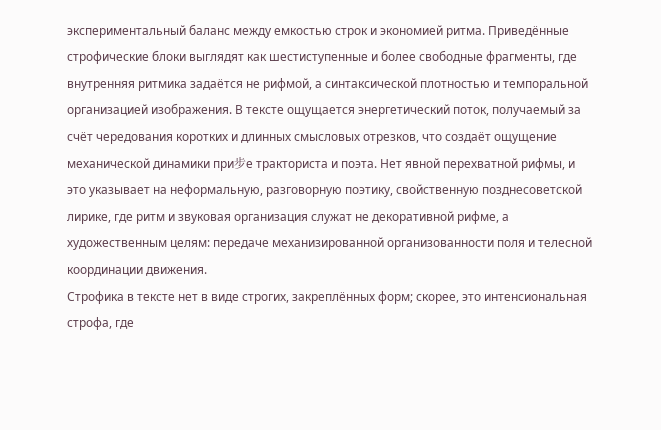экспериментальный баланс между емкостью строк и экономией ритма. Приведённые строфические блоки выглядят как шестиступенные и более свободные фрагменты, где внутренняя ритмика задаётся не рифмой, а синтаксической плотностью и темпоральной организацией изображения. В тексте ощущается энергетический поток, получаемый за счёт чередования коротких и длинных смысловых отрезков, что создаёт ощущение механической динамики при步е тракториста и поэта. Нет явной перехватной рифмы, и это указывает на неформальную, разговорную поэтику, свойственную позднесоветской лирике, где ритм и звуковая организация служат не декоративной рифме, а художественным целям: передаче механизированной организованности поля и телесной координации движения.
Строфика в тексте нет в виде строгих, закреплённых форм; скорее, это интенсиональная строфа, где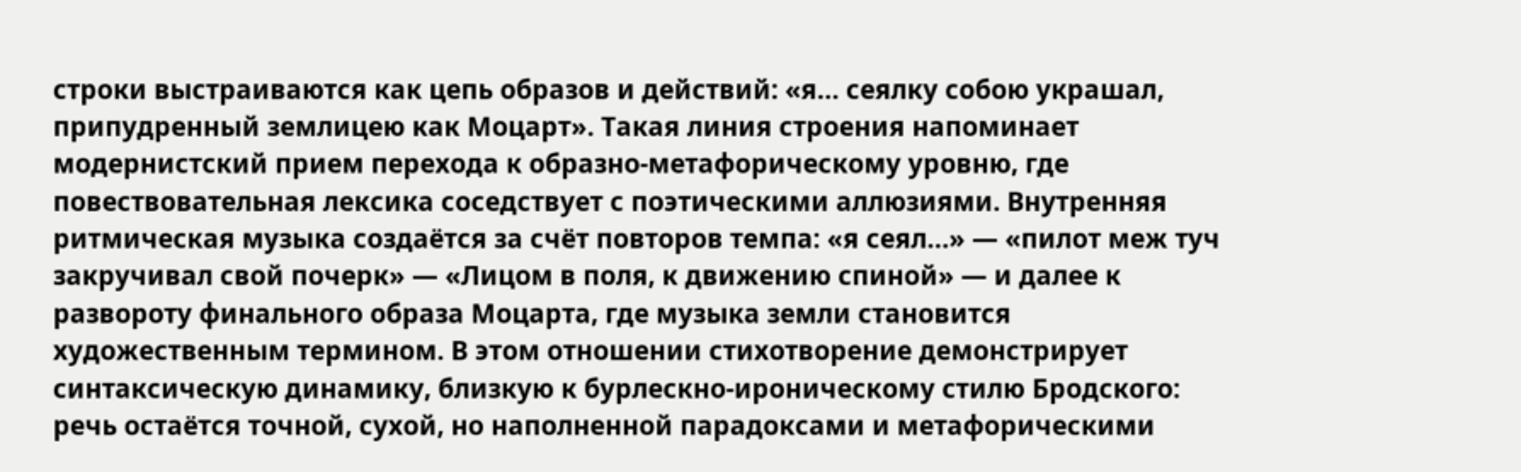строки выстраиваются как цепь образов и действий: «я… сеялку собою украшал, припудренный землицею как Моцарт». Такая линия строения напоминает модернистский прием перехода к образно-метафорическому уровню, где повествовательная лексика соседствует с поэтическими аллюзиями. Внутренняя ритмическая музыка создаётся за счёт повторов темпа: «я сеял…» — «пилот меж туч закручивал свой почерк» — «Лицом в поля, к движению спиной» — и далее к развороту финального образа Моцарта, где музыка земли становится художественным термином. В этом отношении стихотворение демонстрирует синтаксическую динамику, близкую к бурлескно-ироническому стилю Бродского: речь остаётся точной, сухой, но наполненной парадоксами и метафорическими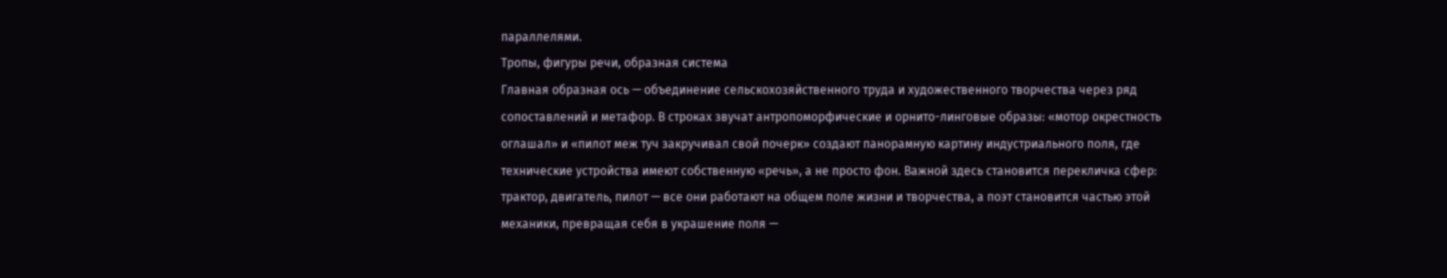параллелями.
Тропы, фигуры речи, образная система
Главная образная ось — объединение сельскохозяйственного труда и художественного творчества через ряд сопоставлений и метафор. В строках звучат антропоморфические и орнито-линговые образы: «мотор окрестность оглашал» и «пилот меж туч закручивал свой почерк» создают панорамную картину индустриального поля, где технические устройства имеют собственную «речь», а не просто фон. Важной здесь становится перекличка сфер: трактор, двигатель, пилот — все они работают на общем поле жизни и творчества, а поэт становится частью этой механики, превращая себя в украшение поля —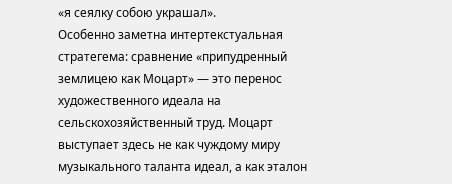«я сеялку собою украшал».
Особенно заметна интертекстуальная стратегема: сравнение «припудренный землицею как Моцарт» — это перенос художественного идеала на сельскохозяйственный труд. Моцарт выступает здесь не как чуждому миру музыкального таланта идеал, а как эталон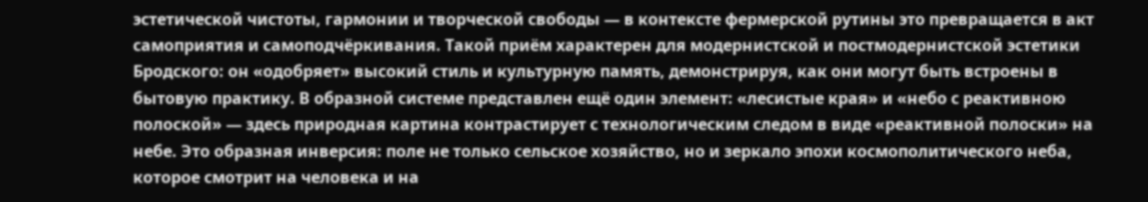эстетической чистоты, гармонии и творческой свободы — в контексте фермерской рутины это превращается в акт самоприятия и самоподчёркивания. Такой приём характерен для модернистской и постмодернистской эстетики Бродского: он «одобряет» высокий стиль и культурную память, демонстрируя, как они могут быть встроены в бытовую практику. В образной системе представлен ещё один элемент: «лесистые края» и «небо с реактивною полоской» — здесь природная картина контрастирует с технологическим следом в виде «реактивной полоски» на небе. Это образная инверсия: поле не только сельское хозяйство, но и зеркало эпохи космополитического неба, которое смотрит на человека и на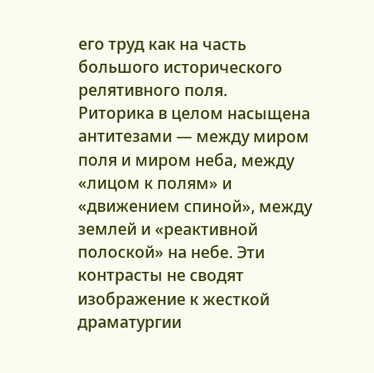его труд как на часть большого исторического релятивного поля.
Риторика в целом насыщена антитезами — между миром поля и миром неба, между «лицом к полям» и «движением спиной», между землей и «реактивной полоской» на небе. Эти контрасты не сводят изображение к жесткой драматургии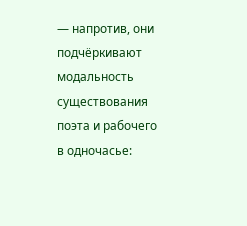— напротив, они подчёркивают модальность существования поэта и рабочего в одночасье: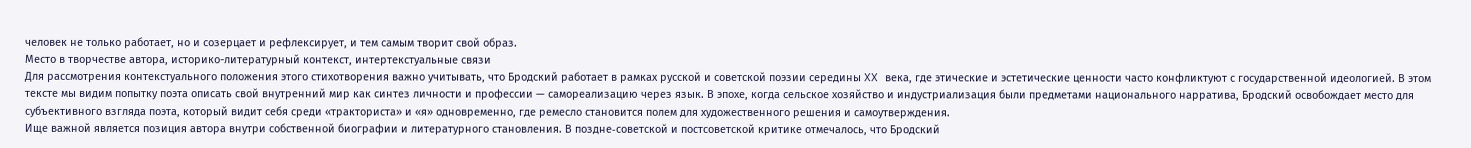человек не только работает, но и созерцает и рефлексирует, и тем самым творит свой образ.
Место в творчестве автора, историко-литературный контекст, интертекстуальные связи
Для рассмотрения контекстуального положения этого стихотворения важно учитывать, что Бродский работает в рамках русской и советской поэзии середины XX века, где этические и эстетические ценности часто конфликтуют с государственной идеологией. В этом тексте мы видим попытку поэта описать свой внутренний мир как синтез личности и профессии — самореализацию через язык. В эпохе, когда сельское хозяйство и индустриализация были предметами национального нарратива, Бродский освобождает место для субъективного взгляда поэта, который видит себя среди «тракториста» и «я» одновременно, где ремесло становится полем для художественного решения и самоутверждения.
Ище важной является позиция автора внутри собственной биографии и литературного становления. В поздне‑советской и постсоветской критике отмечалось, что Бродский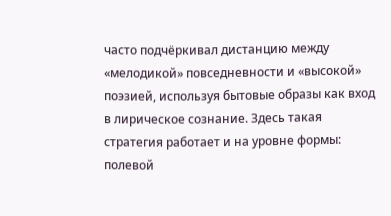часто подчёркивал дистанцию между «мелодикой» повседневности и «высокой» поэзией, используя бытовые образы как вход в лирическое сознание. Здесь такая стратегия работает и на уровне формы: полевой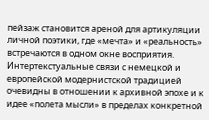пейзаж становится ареной для артикуляции личной поэтики, где «мечта» и «реальность» встречаются в одном окне восприятия.
Интертекстуальные связи с немецкой и европейской модернистской традицией очевидны в отношении к архивной эпохе и к идее «полета мысли» в пределах конкретной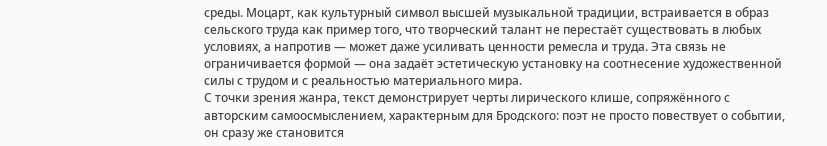среды. Моцарт, как культурный символ высшей музыкальной традиции, встраивается в образ сельского труда как пример того, что творческий талант не перестаёт существовать в любых условиях, а напротив — может даже усиливать ценности ремесла и труда. Эта связь не ограничивается формой — она задаёт эстетическую установку на соотнесение художественной силы с трудом и с реальностью материального мира.
С точки зрения жанра, текст демонстрирует черты лирического клише, сопряжённого с авторским самоосмыслением, характерным для Бродского: поэт не просто повествует о событии, он сразу же становится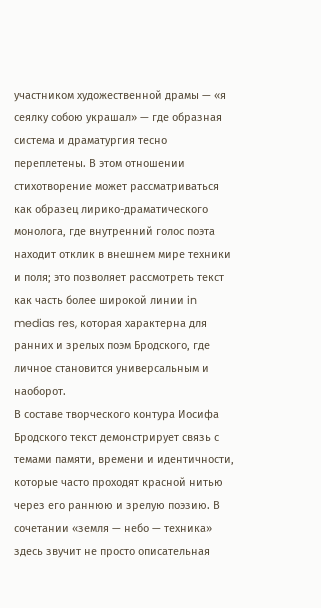участником художественной драмы — «я сеялку собою украшал» — где образная система и драматургия тесно переплетены. В этом отношении стихотворение может рассматриваться как образец лирико-драматического монолога, где внутренний голос поэта находит отклик в внешнем мире техники и поля; это позволяет рассмотреть текст как часть более широкой линии in medias res, которая характерна для ранних и зрелых поэм Бродского, где личное становится универсальным и наоборот.
В составе творческого контура Иосифа Бродского текст демонстрирует связь с темами памяти, времени и идентичности, которые часто проходят красной нитью через его раннюю и зрелую поэзию. В сочетании «земля — небо — техника» здесь звучит не просто описательная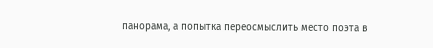панорама, а попытка переосмыслить место поэта в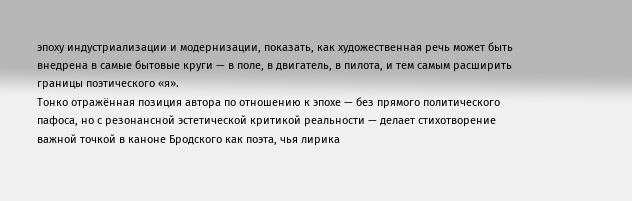эпоху индустриализации и модернизации, показать, как художественная речь может быть внедрена в самые бытовые круги — в поле, в двигатель, в пилота, и тем самым расширить границы поэтического «я».
Тонко отражённая позиция автора по отношению к эпохе — без прямого политического пафоса, но с резонансной эстетической критикой реальности — делает стихотворение важной точкой в каноне Бродского как поэта, чья лирика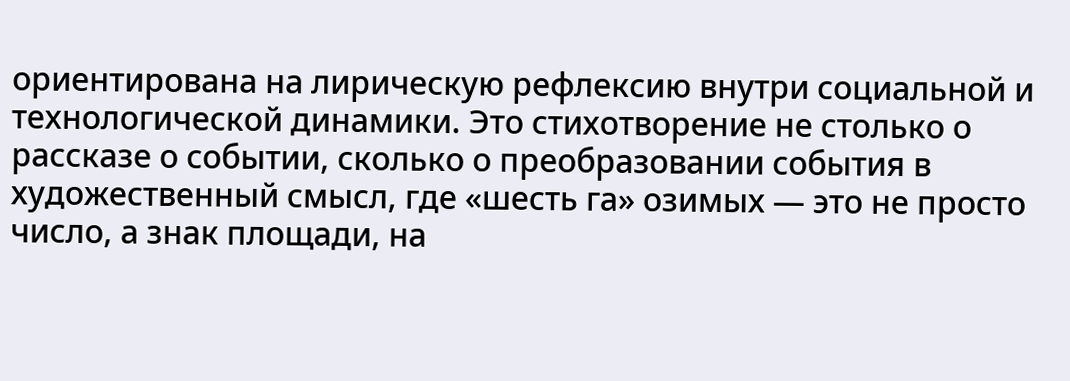ориентирована на лирическую рефлексию внутри социальной и технологической динамики. Это стихотворение не столько о рассказе о событии, сколько о преобразовании события в художественный смысл, где «шесть га» озимых — это не просто число, а знак площади, на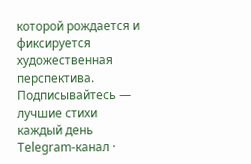которой рождается и фиксируется художественная перспектива.
Подписывайтесь — лучшие стихи каждый день
Telegram-канал ·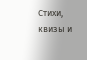Стихи, квизы и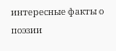интересные факты о поэзии